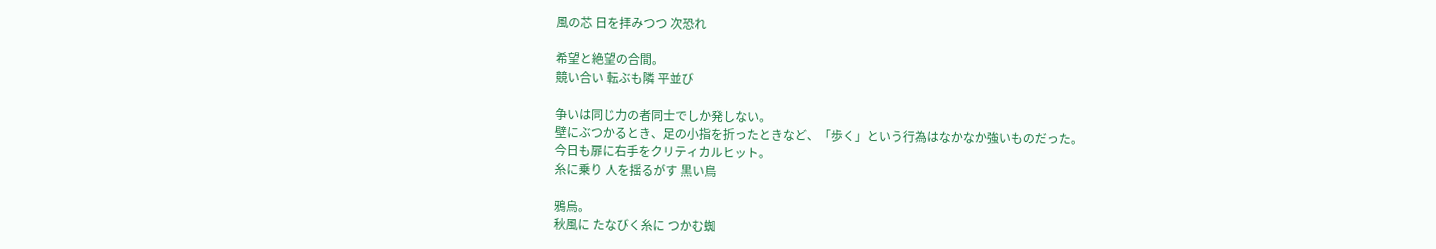風の芯 日を拝みつつ 次恐れ

希望と絶望の合間。
競い合い 転ぶも隣 平並び

争いは同じ力の者同士でしか発しない。
壁にぶつかるとき、足の小指を折ったときなど、「歩く」という行為はなかなか強いものだった。
今日も扉に右手をクリティカルヒット。
糸に乗り 人を揺るがす 黒い鳥

鴉烏。
秋風に たなびく糸に つかむ蜘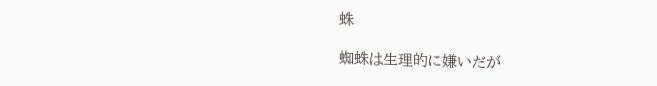蛛

蜘蛛は生理的に嫌いだが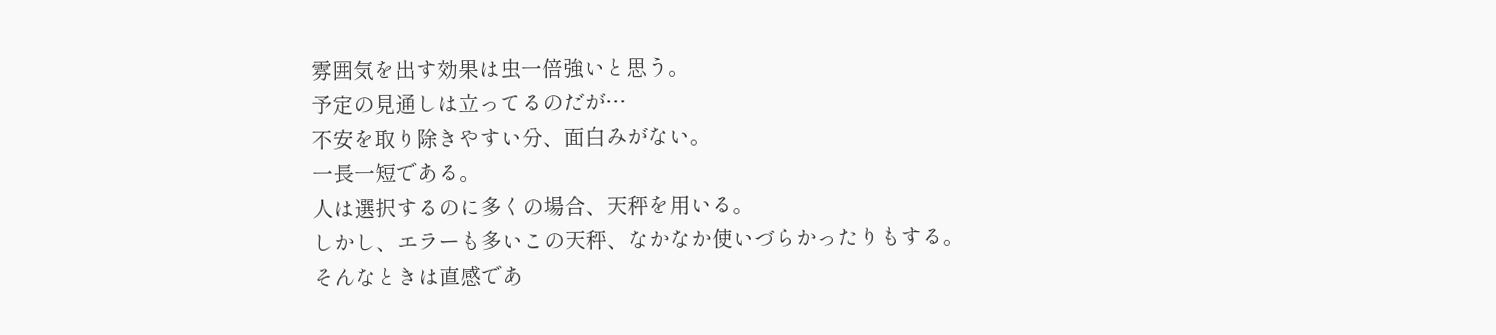雰囲気を出す効果は虫一倍強いと思う。
予定の見通しは立ってるのだが…
不安を取り除きやすい分、面白みがない。
一長一短である。
人は選択するのに多くの場合、天秤を用いる。
しかし、エラーも多いこの天秤、なかなか使いづらかったりもする。
そんなときは直感であ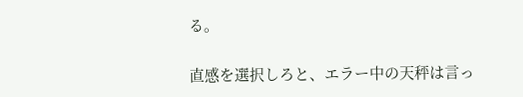る。

直感を選択しろと、エラー中の天秤は言っ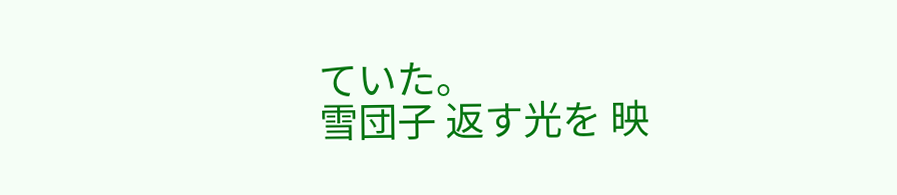ていた。
雪団子 返す光を 映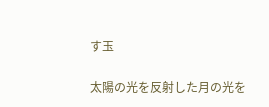す玉

太陽の光を反射した月の光を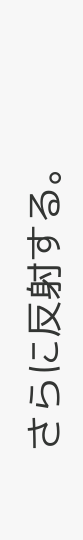さらに反射する。